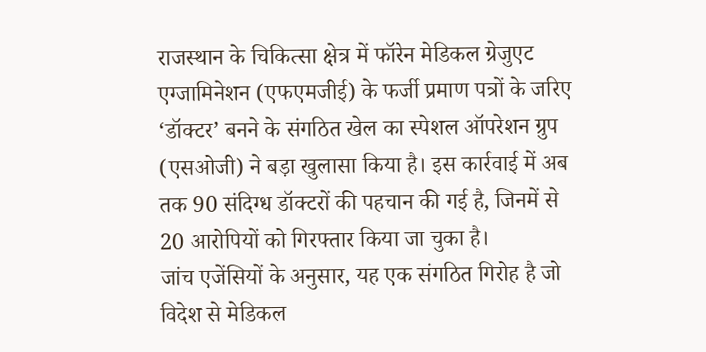राजस्थान के चिकित्सा क्षेत्र में फॉरेन मेडिकल ग्रेजुएट एग्जामिनेशन (एफएमजीई) के फर्जी प्रमाण पत्रों के जरिए ‘डॉक्टर’ बनने के संगठित खेल का स्पेशल ऑपरेशन ग्रुप (एसओजी) ने बड़ा खुलासा किया है। इस कार्रवाई में अब तक 90 संदिग्ध डॉक्टरों की पहचान की गई है, जिनमें से 20 आरोपियों को गिरफ्तार किया जा चुका है।
जांच एजेंसियों के अनुसार, यह एक संगठित गिरोह है जो विदेश से मेडिकल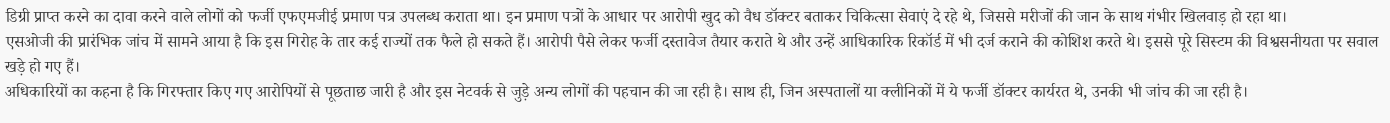डिग्री प्राप्त करने का दावा करने वाले लोगों को फर्जी एफएमजीई प्रमाण पत्र उपलब्ध कराता था। इन प्रमाण पत्रों के आधार पर आरोपी खुद को वैध डॉक्टर बताकर चिकित्सा सेवाएं दे रहे थे, जिससे मरीजों की जान के साथ गंभीर खिलवाड़ हो रहा था।
एसओजी की प्रारंभिक जांच में सामने आया है कि इस गिरोह के तार कई राज्यों तक फैले हो सकते हैं। आरोपी पैसे लेकर फर्जी दस्तावेज तैयार कराते थे और उन्हें आधिकारिक रिकॉर्ड में भी दर्ज कराने की कोशिश करते थे। इससे पूरे सिस्टम की विश्वसनीयता पर सवाल खड़े हो गए हैं।
अधिकारियों का कहना है कि गिरफ्तार किए गए आरोपियों से पूछताछ जारी है और इस नेटवर्क से जुड़े अन्य लोगों की पहचान की जा रही है। साथ ही, जिन अस्पतालों या क्लीनिकों में ये फर्जी डॉक्टर कार्यरत थे, उनकी भी जांच की जा रही है।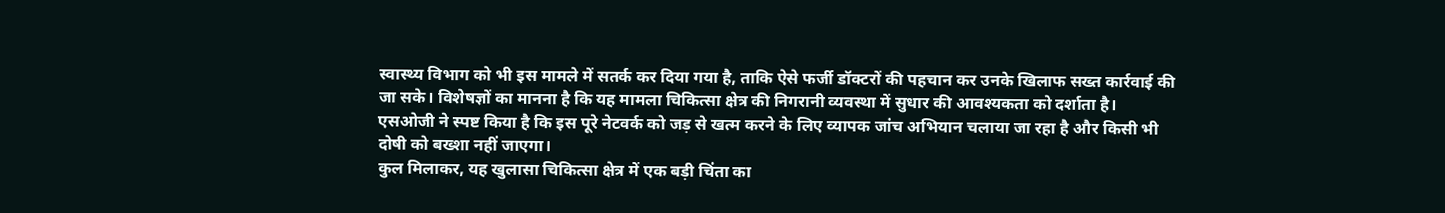स्वास्थ्य विभाग को भी इस मामले में सतर्क कर दिया गया है, ताकि ऐसे फर्जी डॉक्टरों की पहचान कर उनके खिलाफ सख्त कार्रवाई की जा सके। विशेषज्ञों का मानना है कि यह मामला चिकित्सा क्षेत्र की निगरानी व्यवस्था में सुधार की आवश्यकता को दर्शाता है।
एसओजी ने स्पष्ट किया है कि इस पूरे नेटवर्क को जड़ से खत्म करने के लिए व्यापक जांच अभियान चलाया जा रहा है और किसी भी दोषी को बख्शा नहीं जाएगा।
कुल मिलाकर, यह खुलासा चिकित्सा क्षेत्र में एक बड़ी चिंता का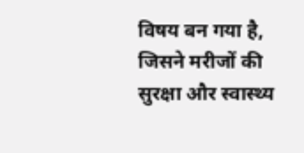विषय बन गया है, जिसने मरीजों की सुरक्षा और स्वास्थ्य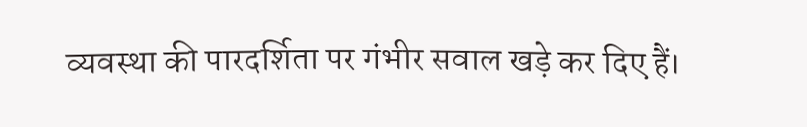व्यवस्था की पारदर्शिता पर गंभीर सवाल खड़े कर दिए हैं।